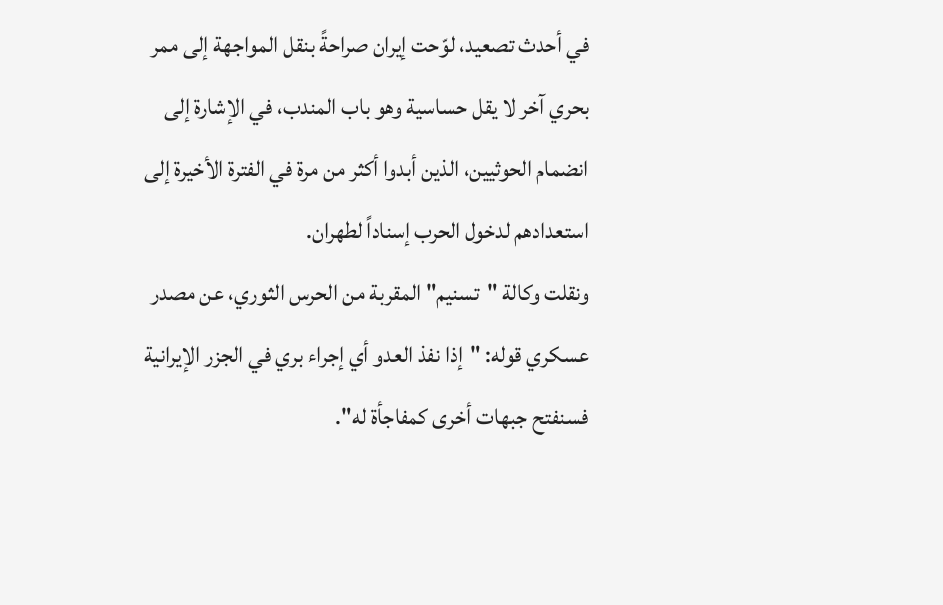في أحدث تصعيد، لوّحت إيران صراحةً بنقل المواجهة إلى ممر بحري آخر لا يقل حساسية وهو باب المندب، في الإشارة إلى انضمام الحوثيين، الذين أبدوا أكثر من مرة في الفترة الأخيرة إلى استعدادهم لدخول الحرب إسناداً لطهران.
ونقلت وكالة "تسنيم" المقربة من الحرس الثوري، عن مصدر عسكري قوله: "إذا نفذ العدو أي إجراء بري في الجزر الإيرانية فسنفتح جبهات أخرى كمفاجأة له".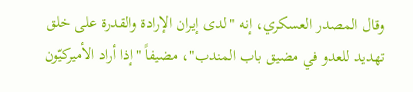وقال المصدر العسكري، إنه "لدى إيران الإرادة والقدرة على خلق تهديد للعدو في مضيق باب المندب"، مضيفاً "إذا أراد الأميركيّون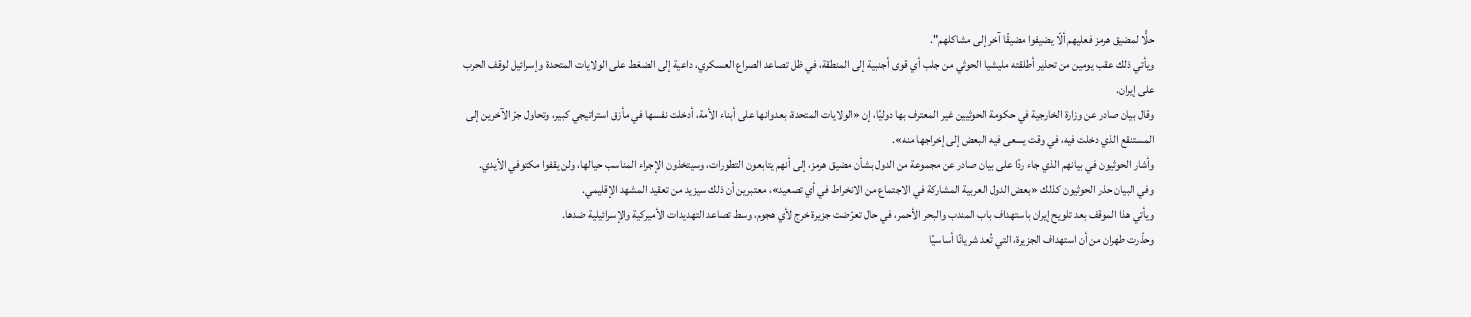حلًّا لمضيق هرمز فعليهم ألّا يضيفوا مضيقًا آخر إلى مشاكلهم".
ويأتي ذلك عقب يومين من تحذير أطلقته مليشيا الحوثي من جلب أي قوى أجنبية إلى المنطقة، في ظل تصاعد الصراع العسكري، داعية إلى الضغط على الولايات المتحدة وإسرائيل لوقف الحرب على إيران.
وقال بيان صادر عن وزارة الخارجية في حكومة الحوثيين غير المعترف بها دوليًا، إن «الولايات المتحدة، بعدوانها على أبناء الأمة، أدخلت نفسها في مأزق استراتيجي كبير، وتحاول جرّ الآخرين إلى المستنقع الذي دخلت فيه، في وقت يسعى فيه البعض إلى إخراجها منه».
وأشار الحوثيون في بيانهم الذي جاء ردًا على بيان صادر عن مجموعة من الدول بشأن مضيق هرمز، إلى أنهم يتابعون التطورات، وسيتخذون الإجراء المناسب حيالها، ولن يقفوا مكتوفي الأيدي.
وفي البيان حذر الحوثيون كذلك «بعض الدول العربية المشاركة في الاجتماع من الانخراط في أي تصعيد»، معتبرين أن ذلك سيزيد من تعقيد المشهد الإقليمي.
ويأتي هذا الموقف بعد تلويح إيران باستهداف باب المندب والبحر الأحمر، في حال تعرّضت جزيرة خرج لأي هجوم، وسط تصاعد التهديدات الأميركية والإسرائيلية ضدها.
وحذّرت طهران من أن استهداف الجزيرة، التي تُعد شريانًا أساسيًا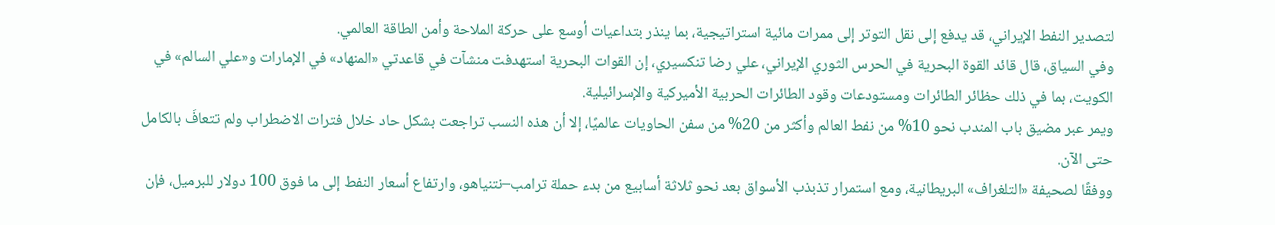لتصدير النفط الإيراني، قد يدفع إلى نقل التوتر إلى ممرات مائية استراتيجية، بما ينذر بتداعيات أوسع على حركة الملاحة وأمن الطاقة العالمي.
وفي السياق، قال قائد القوة البحرية في الحرس الثوري الإيراني، علي رضا تنكسيري، إن القوات البحرية استهدفت منشآت في قاعدتي «المنهاد» في الإمارات و«علي السالم» في الكويت، بما في ذلك حظائر الطائرات ومستودعات وقود الطائرات الحربية الأميركية والإسرائيلية.
ويمر عبر مضيق باب المندب نحو 10% من نفط العالم وأكثر من 20% من سفن الحاويات عالميًا، إلا أن هذه النسب تراجعت بشكل حاد خلال فترات الاضطراب ولم تتعافَ بالكامل حتى الآن.
ووفقًا لصحيفة «التلغراف» البريطانية، ومع استمرار تذبذب الأسواق بعد نحو ثلاثة أسابيع من بدء حملة ترامب–نتنياهو، وارتفاع أسعار النفط إلى ما فوق 100 دولار للبرميل، فإن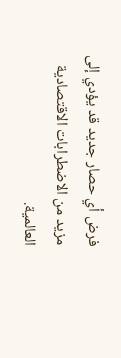فرض أي حصار جديد قد يؤدي إلى مزيد من الاضطرابات الاقتصادية العالمية.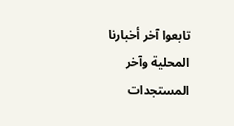تابعوا آخر أخبارنا المحلية وآخر المستجدات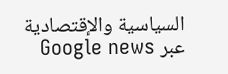السياسية والإقتصادية عبر Google news